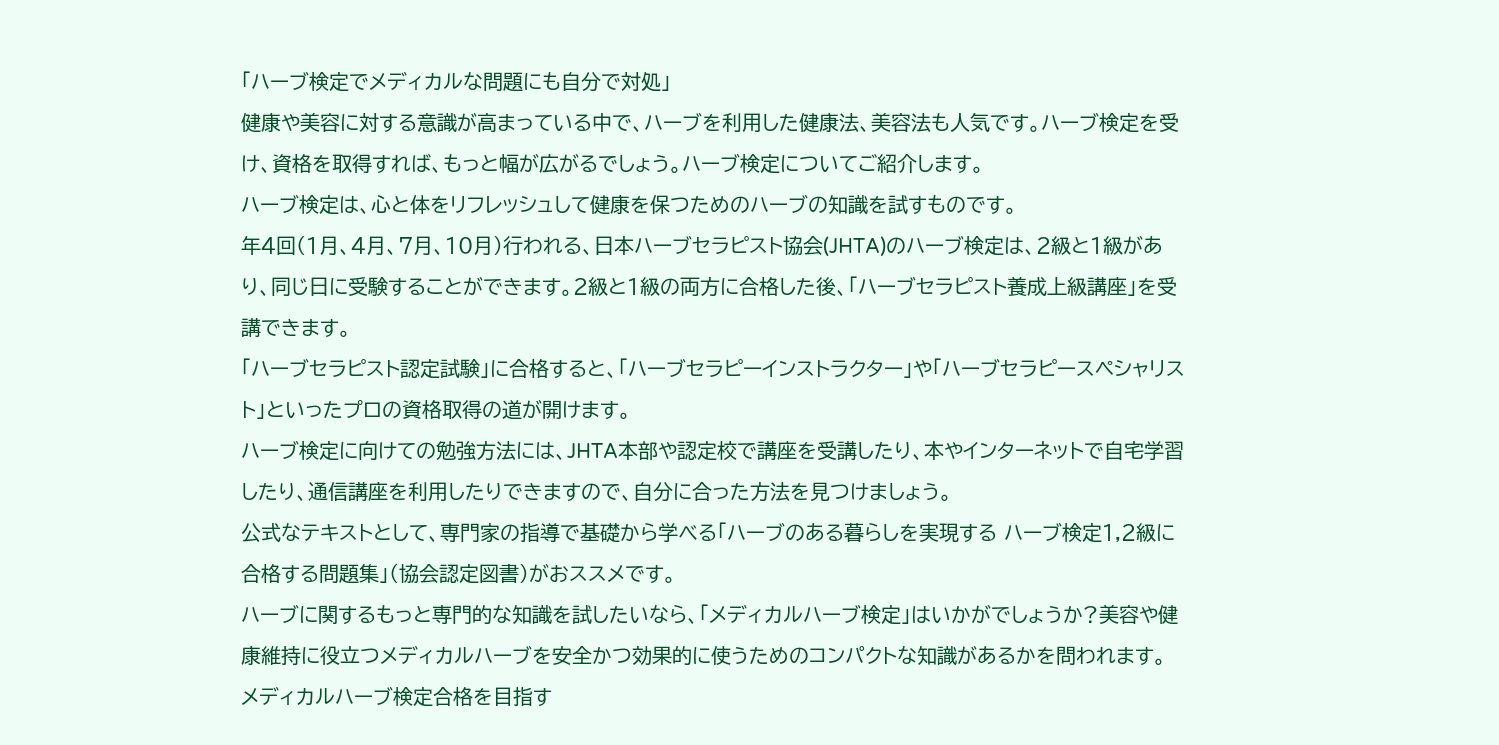「ハーブ検定でメディカルな問題にも自分で対処」
健康や美容に対する意識が高まっている中で、ハーブを利用した健康法、美容法も人気です。ハーブ検定を受け、資格を取得すれば、もっと幅が広がるでしょう。ハーブ検定についてご紹介します。
ハーブ検定は、心と体をリフレッシュして健康を保つためのハーブの知識を試すものです。
年4回(1月、4月、7月、10月)行われる、日本ハーブセラピスト協会(JHTA)のハーブ検定は、2級と1級があり、同じ日に受験することができます。2級と1級の両方に合格した後、「ハーブセラピスト養成上級講座」を受講できます。
「ハーブセラピスト認定試験」に合格すると、「ハーブセラピーインストラクター」や「ハーブセラピースペシャリスト」といったプロの資格取得の道が開けます。
ハーブ検定に向けての勉強方法には、JHTA本部や認定校で講座を受講したり、本やインターネットで自宅学習したり、通信講座を利用したりできますので、自分に合った方法を見つけましょう。
公式なテキストとして、専門家の指導で基礎から学べる「ハーブのある暮らしを実現する ハーブ検定1,2級に合格する問題集」(協会認定図書)がおススメです。
ハーブに関するもっと専門的な知識を試したいなら、「メディカルハーブ検定」はいかがでしょうか?美容や健康維持に役立つメディカルハーブを安全かつ効果的に使うためのコンパクトな知識があるかを問われます。
メディカルハーブ検定合格を目指す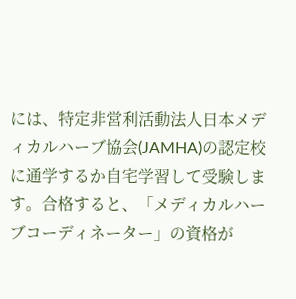には、特定非営利活動法人日本メディカルハーブ協会(JAMHA)の認定校に通学するか自宅学習して受験します。合格すると、「メディカルハーブコーディネーター」の資格が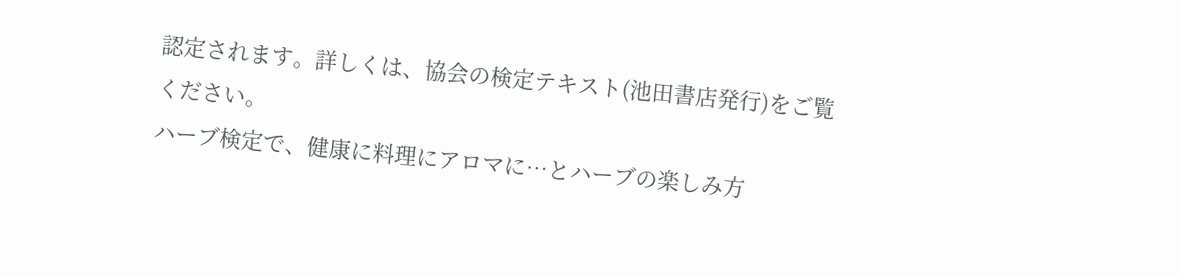認定されます。詳しくは、協会の検定テキスト(池田書店発行)をご覧ください。
ハーブ検定で、健康に料理にアロマに…とハーブの楽しみ方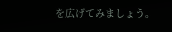を広げてみましょう。